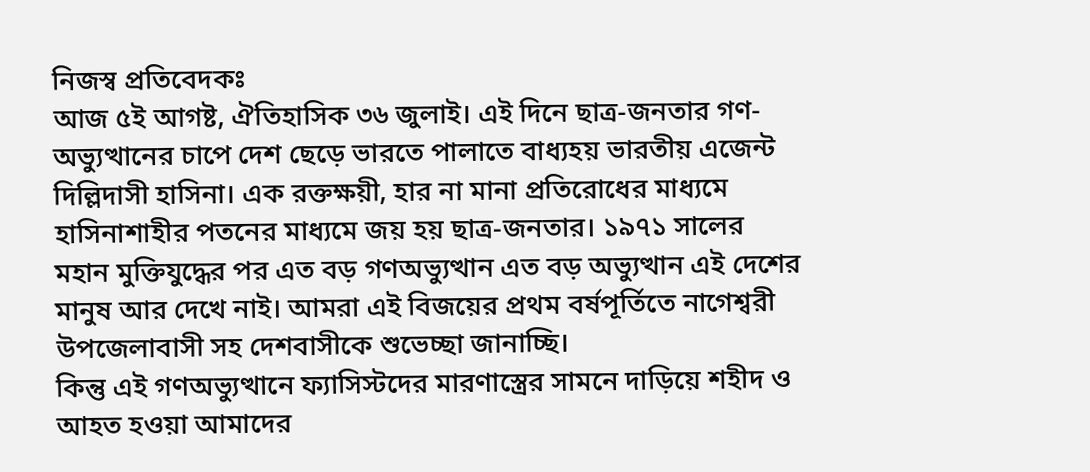নিজস্ব প্রতিবেদকঃ
আজ ৫ই আগষ্ট, ঐতিহাসিক ৩৬ জুলাই। এই দিনে ছাত্র-জনতার গণ-অভ্যুত্থানের চাপে দেশ ছেড়ে ভারতে পালাতে বাধ্যহয় ভারতীয় এজেন্ট দিল্লিদাসী হাসিনা। এক রক্তক্ষয়ী, হার না মানা প্রতিরোধের মাধ্যমে হাসিনাশাহীর পতনের মাধ্যমে জয় হয় ছাত্র-জনতার। ১৯৭১ সালের মহান মুক্তিযুদ্ধের পর এত বড় গণঅভ্যুত্থান এত বড় অভ্যুত্থান এই দেশের মানুষ আর দেখে নাই। আমরা এই বিজয়ের প্রথম বর্ষপূর্তিতে নাগেশ্বরী উপজেলাবাসী সহ দেশবাসীকে শুভেচ্ছা জানাচ্ছি।
কিন্তু এই গণঅভ্যুত্থানে ফ্যাসিস্টদের মারণাস্ত্রের সামনে দাড়িয়ে শহীদ ও আহত হওয়া আমাদের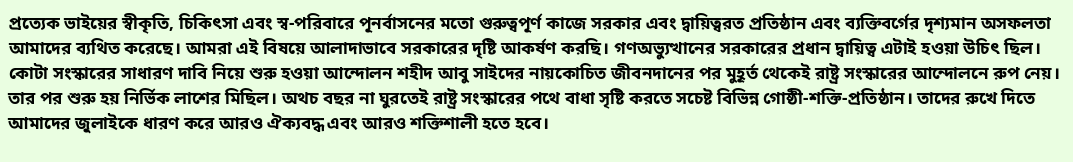প্রত্যেক ভাইয়ের স্বীকৃতি, চিকিৎসা এবং স্ব-পরিবারে পূনর্বাসনের মতো গুরুত্বপূর্ণ কাজে সরকার এবং দ্বায়িত্বরত প্রতিষ্ঠান এবং ব্যক্তিবর্গের দৃশ্যমান অসফলতা আমাদের ব্যথিত করেছে। আমরা এই বিষয়ে আলাদাভাবে সরকারের দৃষ্টি আকর্ষণ করছি। গণঅভ্যুত্থানের সরকারের প্রধান দ্বায়িত্ব এটাই হওয়া উচিৎ ছিল।
কোটা সংস্কারের সাধারণ দাবি নিয়ে শুরু হওয়া আন্দোলন শহীদ আবু সাইদের নায়কোচিত জীবনদানের পর মুহূর্ত থেকেই রাষ্ট্র সংস্কারের আন্দোলনে রুপ নেয়। তার পর শুরু হয় নির্ভিক লাশের মিছিল। অথচ বছর না ঘুরতেই রাষ্ট্র সংস্কারের পথে বাধা সৃষ্টি করতে সচেষ্ট বিভিন্ন গোষ্ঠী-শক্তি-প্রতিষ্ঠান। তাদের রুখে দিতে আমাদের জুলাইকে ধারণ করে আরও ঐক্যবদ্ধ এবং আরও শক্তিশালী হতে হবে।